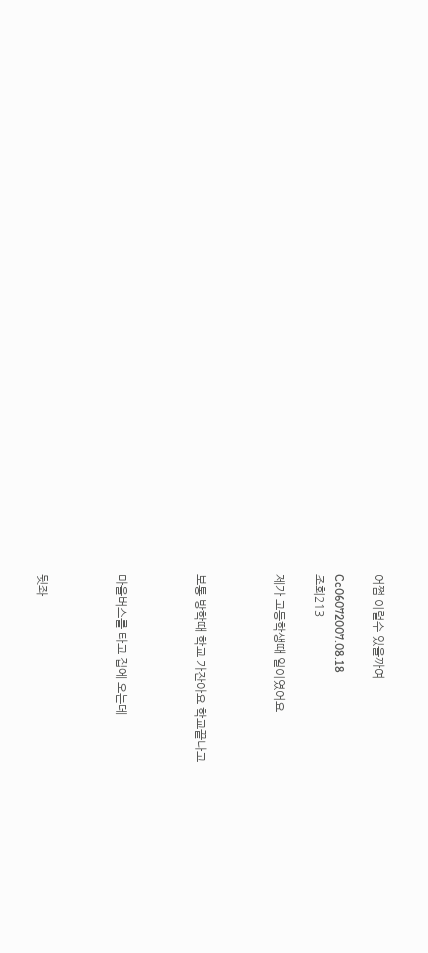어쩜 이럴수 있을까여

Cc06072007.08.18
조회213

제가 고등학생때 일이였어요



보통 방학때 학교 가잔아요 학교끝나고



마을버스를 타고 집에 오는데



뒷좌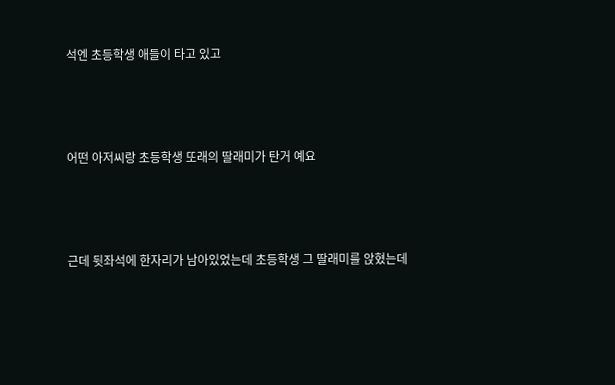석엔 초등학생 애들이 타고 있고



어떤 아저씨랑 초등학생 또래의 딸래미가 탄거 예요



근데 뒷좌석에 한자리가 남아있었는데 초등학생 그 딸래미를 앉혔는데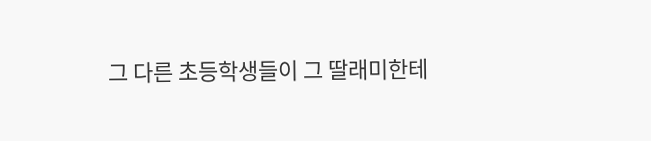그 다른 초등학생들이 그 딸래미한테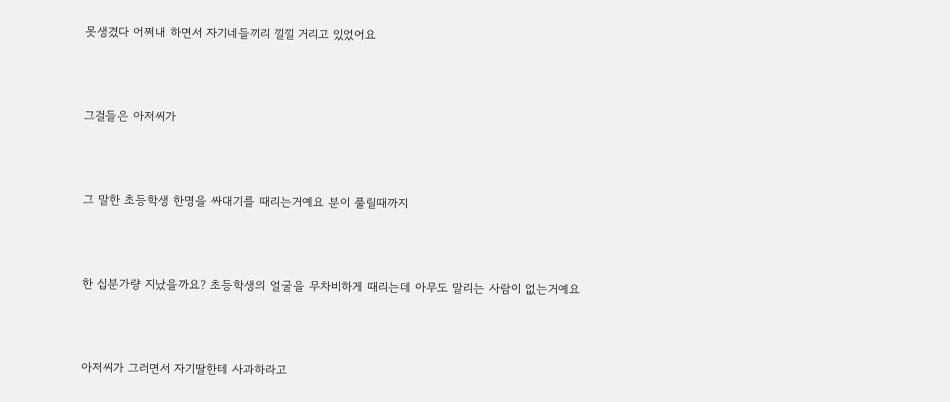못생겼다 어쩌내 하면서 자기네들끼리 낄낄 거리고 있었어요



그걸들은 아저씨가



그 말한 초등학생 한명을 싸대기를 때리는거예요 분이 풀릴때까지



한 십분가량 지났을까요? 초등학생의 얼굴을 무차비하게 때리는데 아무도 말리는 사람이 없는거예요



아저씨가 그러면서 자기딸한테 사과하라고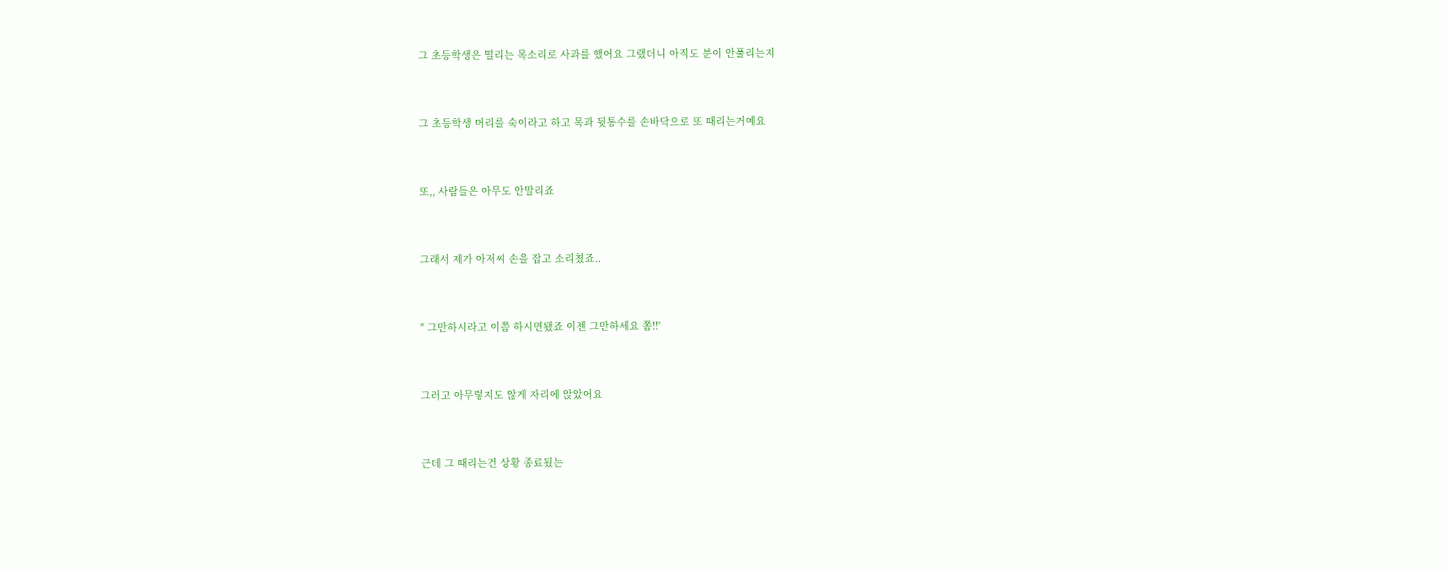그 초등학생은 떨리는 목소리로 사과를 했어요 그랬더니 아직도 분이 안풀리는지



그 초등학생 머리를 숙이라고 하고 목과 뒷통수를 손바닥으로 또 때리는거예요



또,, 사람들은 아무도 안말리죠



그래서 제가 아저씨 손을 잡고 소리쳤죠..



" 그만하시라고 이쯤 하시면됐죠 이젠 그만하세요 쫌!!'



그러고 아무렇지도 않게 자리에 앉았어요



근데 그 때리는건 상황 종료됬는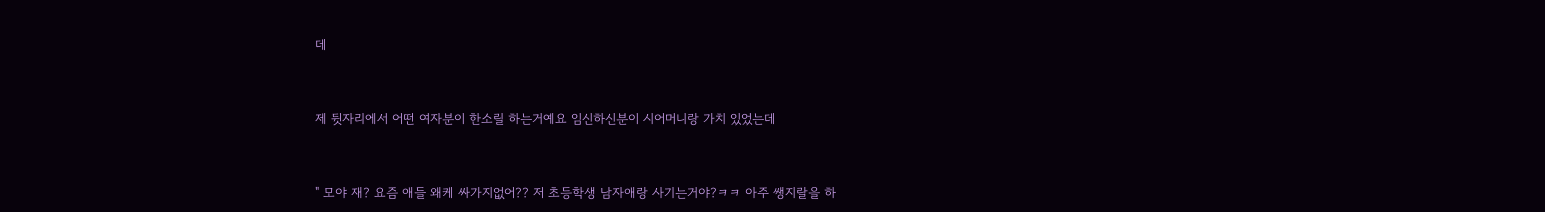데



제 뒷자리에서 어떤 여자분이 한소릴 하는거예요 임신하신분이 시어머니랑 가치 있었는데



" 모야 재? 요즘 애들 왜케 싸가지없어?? 저 초등학생 남자애랑 사기는거야?ㅋㅋ 아주 쌩지랄을 하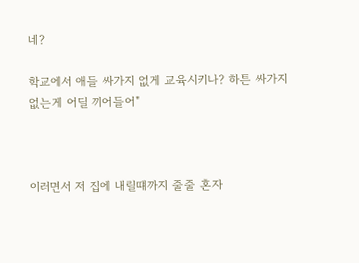네?

학교에서 애들 싸가지 없게 교육시키나? 하튼 싸가지 없는게 어딜 끼어들어"



이러면서 저 집에 내릴떄까지 줄줄 혼자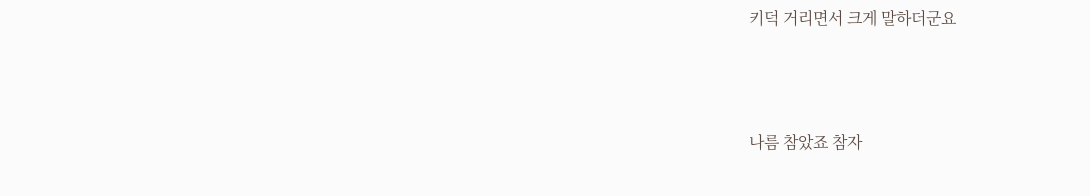키덕 거리면서 크게 말하더군요



나름 참았죠 참자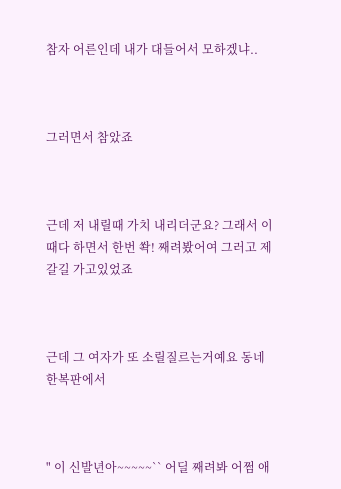참자 어른인데 내가 대들어서 모하겠냐..



그러면서 참았죠



근데 저 내릴때 가치 내리더군요? 그래서 이때다 하면서 한번 쏵! 째려봤어여 그러고 제갈길 가고있었죠



근데 그 여자가 또 소릴질르는거예요 동네 한복판에서



" 이 신발년아~~~~~`` 어딜 째려봐 어쩜 애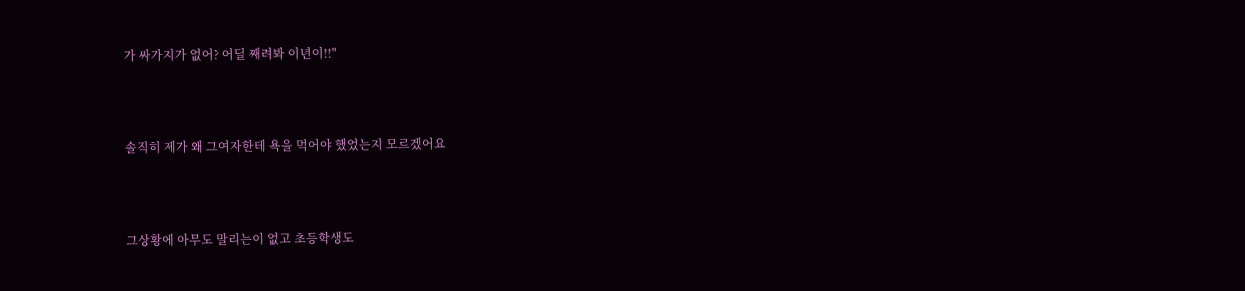가 싸가지가 없어? 어딜 째려봐 이년이!!"



솔직히 제가 왜 그여자한테 욕을 먹어야 했었는지 모르겠어요



그상황에 아무도 말리는이 없고 초등학생도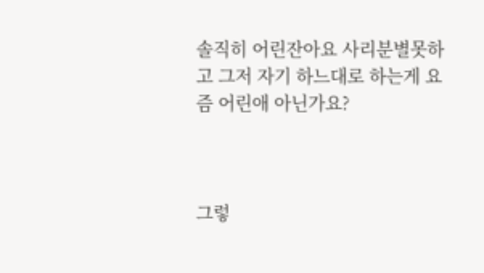솔직히 어린잔아요 사리분별못하고 그저 자기 하느대로 하는게 요즘 어린애 아닌가요?



그렇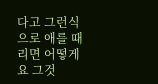다고 그런식으로 애를 때리면 어떻게요 그것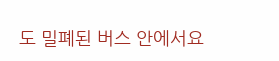도 밀폐된 버스 안에서요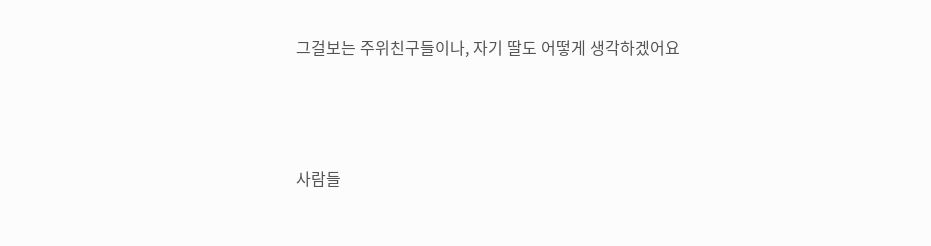그걸보는 주위친구들이나, 자기 딸도 어떻게 생각하겠어요



사람들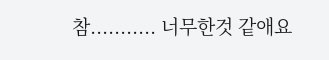참........... 너무한것 같애요